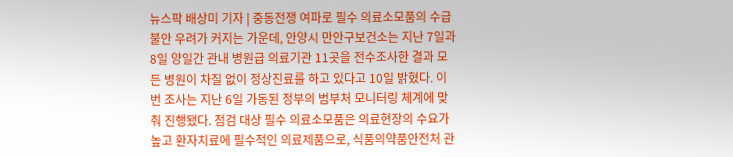뉴스팍 배상미 기자 | 중동전쟁 여파로 필수 의료소모품의 수급 불안 우려가 커지는 가운데, 안양시 만안구보건소는 지난 7일과 8일 양일간 관내 병원급 의료기관 11곳을 전수조사한 결과 모든 병원이 차질 없이 정상진료를 하고 있다고 10일 밝혔다. 이번 조사는 지난 6일 가동된 정부의 범부처 모니터링 체계에 맞춰 진행됐다. 점검 대상 필수 의료소모품은 의료현장의 수요가 높고 환자치료에 필수적인 의료제품으로, 식품의약품안전처 관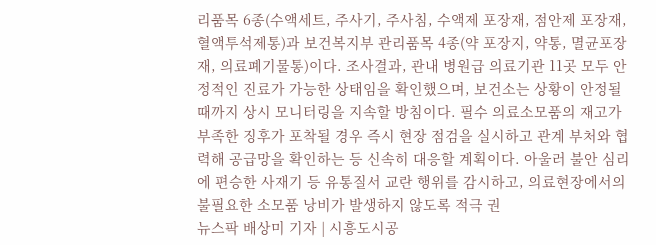리품목 6종(수액세트, 주사기, 주사침, 수액제 포장재, 점안제 포장재, 혈액투석제통)과 보건복지부 관리품목 4종(약 포장지, 약통, 멸균포장재, 의료폐기물통)이다. 조사결과, 관내 병원급 의료기관 11곳 모두 안정적인 진료가 가능한 상태임을 확인했으며, 보건소는 상황이 안정될 때까지 상시 모니터링을 지속할 방침이다. 필수 의료소모품의 재고가 부족한 징후가 포착될 경우 즉시 현장 점검을 실시하고 관계 부처와 협력해 공급망을 확인하는 등 신속히 대응할 계획이다. 아울러 불안 심리에 편승한 사재기 등 유통질서 교란 행위를 감시하고, 의료현장에서의 불필요한 소모품 낭비가 발생하지 않도록 적극 권
뉴스팍 배상미 기자 | 시흥도시공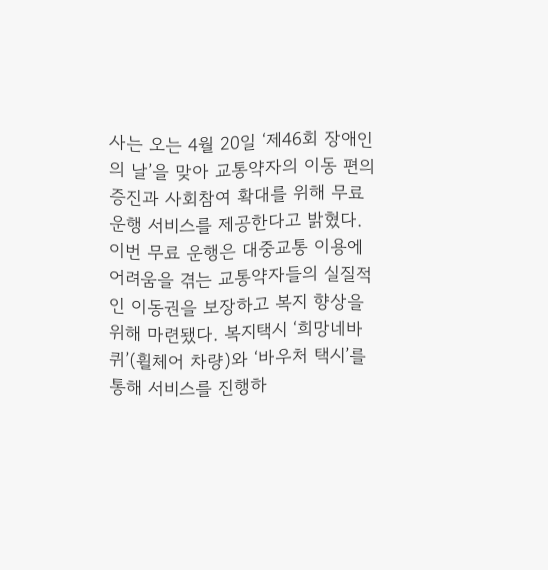사는 오는 4월 20일 ‘제46회 장애인의 날’을 맞아 교통약자의 이동 편의 증진과 사회참여 확대를 위해 무료 운행 서비스를 제공한다고 밝혔다. 이번 무료 운행은 대중교통 이용에 어려움을 겪는 교통약자들의 실질적인 이동권을 보장하고 복지 향상을 위해 마련됐다. 복지택시 ‘희망네바퀴’(휠체어 차량)와 ‘바우처 택시’를 통해 서비스를 진행하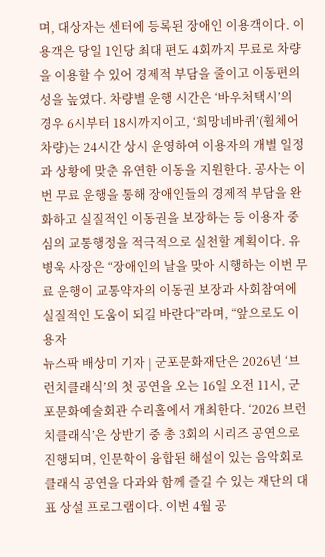며, 대상자는 센터에 등록된 장애인 이용객이다. 이용객은 당일 1인당 최대 편도 4회까지 무료로 차량을 이용할 수 있어 경제적 부담을 줄이고 이동편의성을 높였다. 차량별 운행 시간은 ‘바우처택시’의 경우 6시부터 18시까지이고, ‘희망네바퀴’(휠체어 차량)는 24시간 상시 운영하여 이용자의 개별 일정과 상황에 맞춘 유연한 이동을 지원한다. 공사는 이번 무료 운행을 통해 장애인들의 경제적 부담을 완화하고 실질적인 이동권을 보장하는 등 이용자 중심의 교통행정을 적극적으로 실천할 계획이다. 유병욱 사장은 “장애인의 날을 맞아 시행하는 이번 무료 운행이 교통약자의 이동권 보장과 사회참여에 실질적인 도움이 되길 바란다”라며, “앞으로도 이용자
뉴스팍 배상미 기자 | 군포문화재단은 2026년 ‘브런치클래식’의 첫 공연을 오는 16일 오전 11시, 군포문화예술회관 수리홀에서 개최한다. ‘2026 브런치클래식’은 상반기 중 총 3회의 시리즈 공연으로 진행되며, 인문학이 융합된 해설이 있는 음악회로 클래식 공연을 다과와 함께 즐길 수 있는 재단의 대표 상설 프로그램이다. 이번 4월 공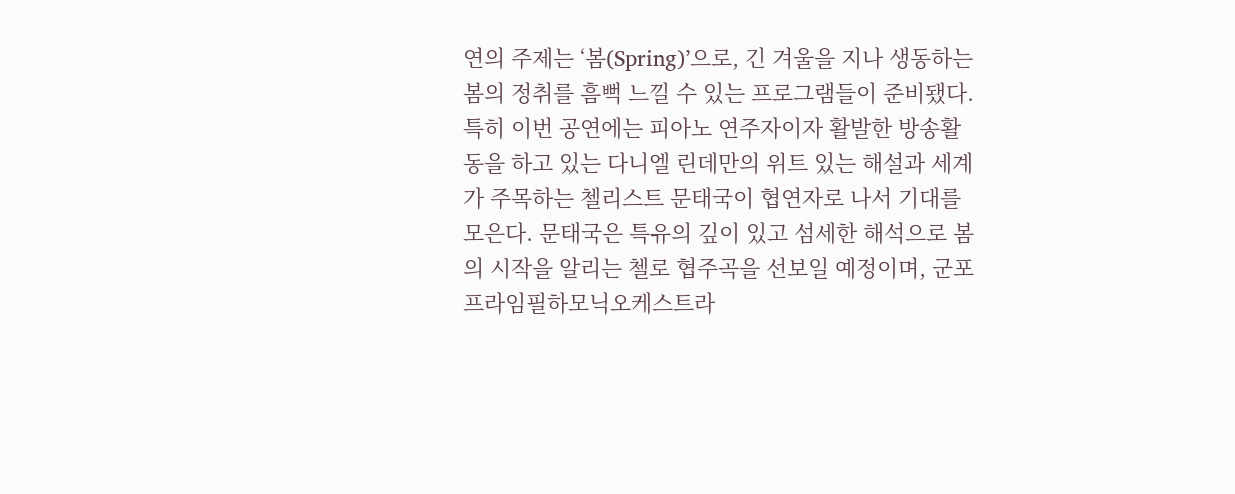연의 주제는 ‘봄(Spring)’으로, 긴 겨울을 지나 생동하는 봄의 정취를 흠뻑 느낄 수 있는 프로그램들이 준비됐다. 특히 이번 공연에는 피아노 연주자이자 활발한 방송활동을 하고 있는 다니엘 린데만의 위트 있는 해설과 세계가 주목하는 첼리스트 문태국이 협연자로 나서 기대를 모은다. 문태국은 특유의 깊이 있고 섬세한 해석으로 봄의 시작을 알리는 첼로 협주곡을 선보일 예정이며, 군포 프라임필하모닉오케스트라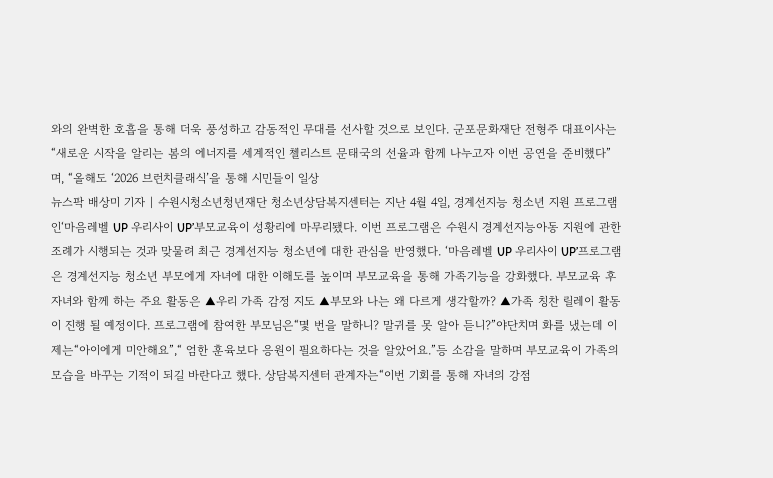와의 완벽한 호흡을 통해 더욱 풍성하고 감동적인 무대를 선사할 것으로 보인다. 군포문화재단 전형주 대표이사는 “새로운 시작을 알리는 봄의 에너지를 세계적인 첼리스트 문태국의 선율과 함께 나누고자 이번 공연을 준비했다”며, “올해도 ‘2026 브런치클래식’을 통해 시민들이 일상
뉴스팍 배상미 기자 | 수원시청소년청년재단 청소년상담복지센터는 지난 4월 4일, 경계선지능 청소년 지원 프로그램인‘마음레벨 UP 우리사이 UP’부모교육이 성황리에 마무리됐다. 이번 프로그램은 수원시 경계선지능아동 지원에 관한 조례가 시행되는 것과 맞물려 최근 경계선지능 청소년에 대한 관심을 반영했다. ‘마음레벨 UP 우리사이 UP’프로그램은 경계선지능 청소년 부모에게 자녀에 대한 이해도를 높이며 부모교육을 통해 가족기능을 강화했다. 부모교육 후 자녀와 함께 하는 주요 활동은 ▲우리 가족 감정 지도 ▲부모와 나는 왜 다르게 생각할까? ▲가족 칭찬 릴레이 활동이 진행 될 예정이다. 프로그램에 참여한 부모님은“몇 번을 말하니? 말귀를 못 알아 듣니?”야단치며 화를 냈는데 이제는“아이에게 미안해요”,“ 엄한 훈육보다 응원이 필요하다는 것을 알았어요.”등 소감을 말하며 부모교육이 가족의 모습을 바꾸는 기적이 되길 바란다고 했다. 상담복지센터 관계자는“이번 기회를 통해 자녀의 강점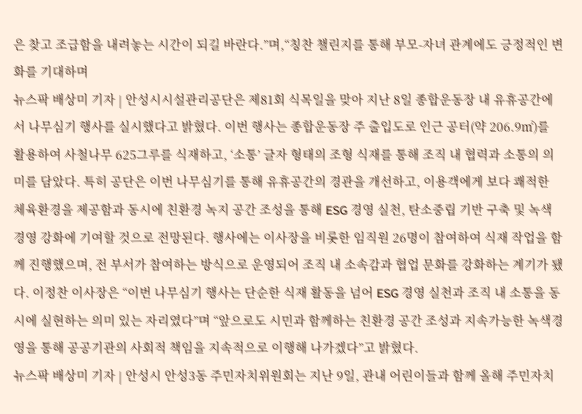은 찾고 조급함을 내려놓는 시간이 되길 바란다.”며,“칭찬 챌린지를 통해 부모-자녀 관계에도 긍정적인 변화를 기대하며
뉴스팍 배상미 기자 | 안성시시설관리공단은 제81회 식목일을 맞아 지난 8일 종합운동장 내 유휴공간에서 나무심기 행사를 실시했다고 밝혔다. 이번 행사는 종합운동장 주 출입도로 인근 공터(약 206.9㎡)를 활용하여 사철나무 625그루를 식재하고, ‘소통’ 글자 형태의 조형 식재를 통해 조직 내 협력과 소통의 의미를 담았다. 특히 공단은 이번 나무심기를 통해 유휴공간의 경관을 개선하고, 이용객에게 보다 쾌적한 체육환경을 제공함과 동시에 친환경 녹지 공간 조성을 통해 ESG 경영 실천, 탄소중립 기반 구축 및 녹색경영 강화에 기여할 것으로 전망된다. 행사에는 이사장을 비롯한 임직원 26명이 참여하여 식재 작업을 함께 진행했으며, 전 부서가 참여하는 방식으로 운영되어 조직 내 소속감과 협업 문화를 강화하는 계기가 됐다. 이정찬 이사장은 “이번 나무심기 행사는 단순한 식재 활동을 넘어 ESG 경영 실천과 조직 내 소통을 동시에 실현하는 의미 있는 자리였다”며 “앞으로도 시민과 함께하는 친환경 공간 조성과 지속가능한 녹색경영을 통해 공공기관의 사회적 책임을 지속적으로 이행해 나가겠다”고 밝혔다.
뉴스팍 배상미 기자 | 안성시 안성3동 주민자치위원회는 지난 9일, 관내 어린이들과 함께 올해 주민자치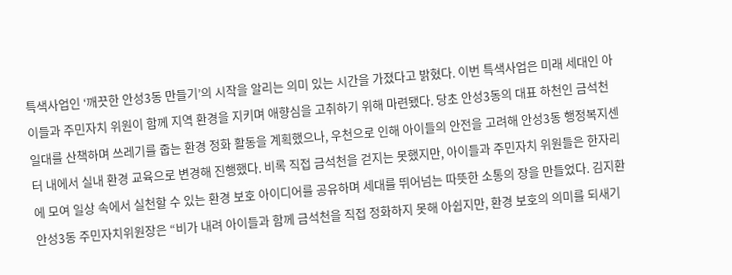특색사업인 ‘깨끗한 안성3동 만들기’의 시작을 알리는 의미 있는 시간을 가졌다고 밝혔다. 이번 특색사업은 미래 세대인 아이들과 주민자치 위원이 함께 지역 환경을 지키며 애향심을 고취하기 위해 마련됐다. 당초 안성3동의 대표 하천인 금석천 일대를 산책하며 쓰레기를 줍는 환경 정화 활동을 계획했으나, 우천으로 인해 아이들의 안전을 고려해 안성3동 행정복지센터 내에서 실내 환경 교육으로 변경해 진행했다. 비록 직접 금석천을 걷지는 못했지만, 아이들과 주민자치 위원들은 한자리에 모여 일상 속에서 실천할 수 있는 환경 보호 아이디어를 공유하며 세대를 뛰어넘는 따뜻한 소통의 장을 만들었다. 김지환 안성3동 주민자치위원장은 “비가 내려 아이들과 함께 금석천을 직접 정화하지 못해 아쉽지만, 환경 보호의 의미를 되새기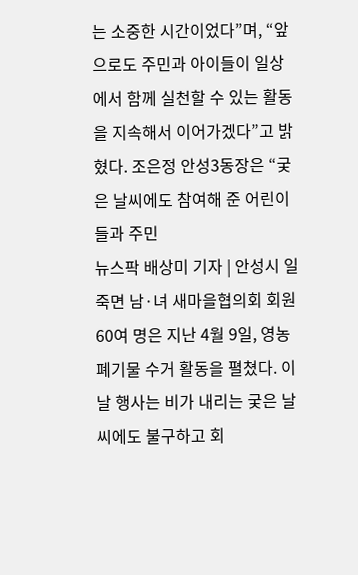는 소중한 시간이었다”며, “앞으로도 주민과 아이들이 일상에서 함께 실천할 수 있는 활동을 지속해서 이어가겠다”고 밝혔다. 조은정 안성3동장은 “궂은 날씨에도 참여해 준 어린이들과 주민
뉴스팍 배상미 기자 | 안성시 일죽면 남·녀 새마을협의회 회원 60여 명은 지난 4월 9일, 영농 폐기물 수거 활동을 펼쳤다. 이날 행사는 비가 내리는 궂은 날씨에도 불구하고 회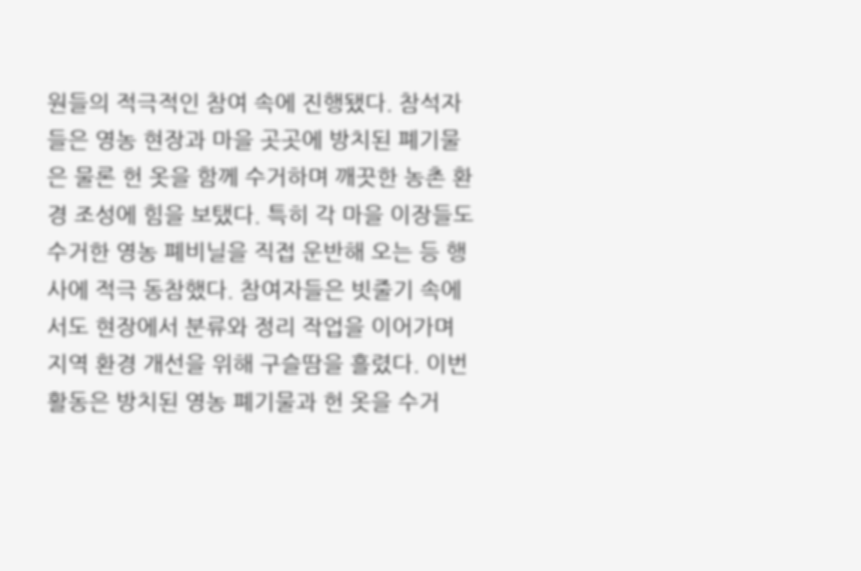원들의 적극적인 참여 속에 진행됐다. 참석자들은 영농 현장과 마을 곳곳에 방치된 폐기물은 물론 헌 옷을 함께 수거하며 깨끗한 농촌 환경 조성에 힘을 보탰다. 특히 각 마을 이장들도 수거한 영농 폐비닐을 직접 운반해 오는 등 행사에 적극 동참했다. 참여자들은 빗줄기 속에서도 현장에서 분류와 정리 작업을 이어가며 지역 환경 개선을 위해 구슬땀을 흘렸다. 이번 활동은 방치된 영농 폐기물과 헌 옷을 수거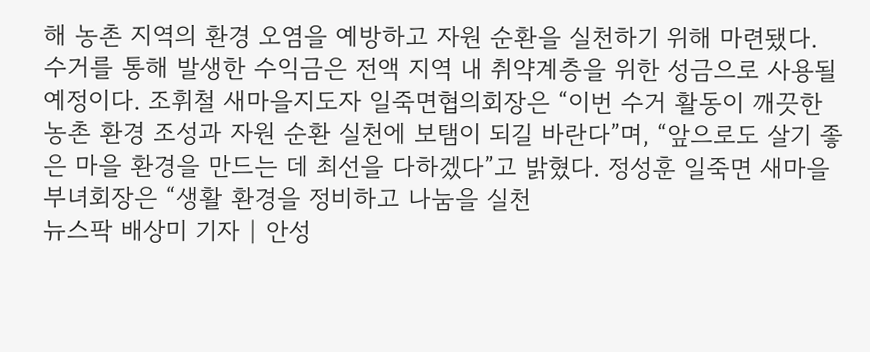해 농촌 지역의 환경 오염을 예방하고 자원 순환을 실천하기 위해 마련됐다. 수거를 통해 발생한 수익금은 전액 지역 내 취약계층을 위한 성금으로 사용될 예정이다. 조휘철 새마을지도자 일죽면협의회장은 “이번 수거 활동이 깨끗한 농촌 환경 조성과 자원 순환 실천에 보탬이 되길 바란다”며, “앞으로도 살기 좋은 마을 환경을 만드는 데 최선을 다하겠다”고 밝혔다. 정성훈 일죽면 새마을부녀회장은 “생활 환경을 정비하고 나눔을 실천
뉴스팍 배상미 기자 | 안성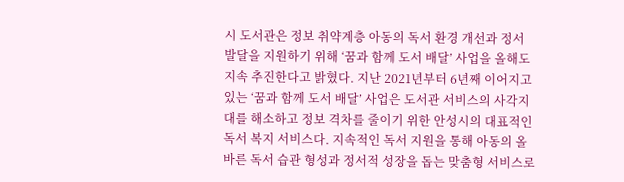시 도서관은 정보 취약계층 아동의 독서 환경 개선과 정서 발달을 지원하기 위해 ‘꿈과 함께 도서 배달’ 사업을 올해도 지속 추진한다고 밝혔다. 지난 2021년부터 6년째 이어지고 있는 ‘꿈과 함께 도서 배달’ 사업은 도서관 서비스의 사각지대를 해소하고 정보 격차를 줄이기 위한 안성시의 대표적인 독서 복지 서비스다. 지속적인 독서 지원을 통해 아동의 올바른 독서 습관 형성과 정서적 성장을 돕는 맞춤형 서비스로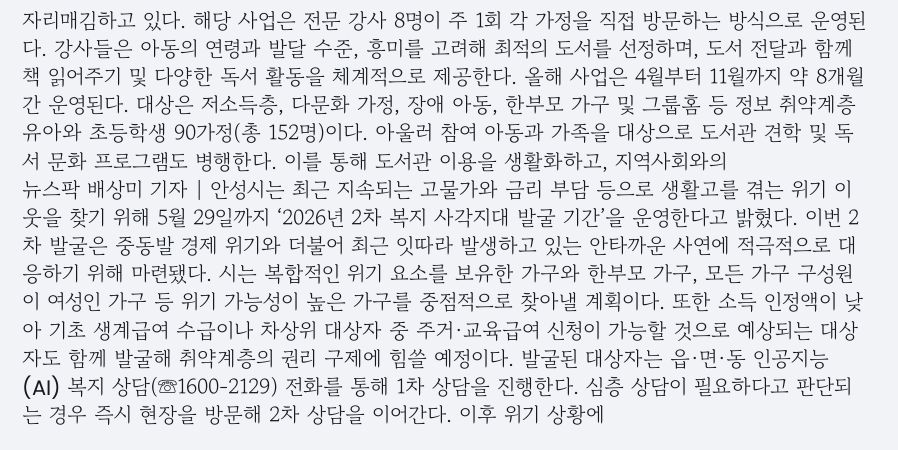자리매김하고 있다. 해당 사업은 전문 강사 8명이 주 1회 각 가정을 직접 방문하는 방식으로 운영된다. 강사들은 아동의 연령과 발달 수준, 흥미를 고려해 최적의 도서를 선정하며, 도서 전달과 함께 책 읽어주기 및 다양한 독서 활동을 체계적으로 제공한다. 올해 사업은 4월부터 11월까지 약 8개월간 운영된다. 대상은 저소득층, 다문화 가정, 장애 아동, 한부모 가구 및 그룹홈 등 정보 취약계층 유아와 초등학생 90가정(총 152명)이다. 아울러 참여 아동과 가족을 대상으로 도서관 견학 및 독서 문화 프로그램도 병행한다. 이를 통해 도서관 이용을 생활화하고, 지역사회와의
뉴스팍 배상미 기자 | 안성시는 최근 지속되는 고물가와 금리 부담 등으로 생활고를 겪는 위기 이웃을 찾기 위해 5월 29일까지 ‘2026년 2차 복지 사각지대 발굴 기간’을 운영한다고 밝혔다. 이번 2차 발굴은 중동발 경제 위기와 더불어 최근 잇따라 발생하고 있는 안타까운 사연에 적극적으로 대응하기 위해 마련됐다. 시는 복합적인 위기 요소를 보유한 가구와 한부모 가구, 모든 가구 구성원이 여성인 가구 등 위기 가능성이 높은 가구를 중점적으로 찾아낼 계획이다. 또한 소득 인정액이 낮아 기초 생계급여 수급이나 차상위 대상자 중 주거·교육급여 신청이 가능할 것으로 예상되는 대상자도 함께 발굴해 취약계층의 권리 구제에 힘쓸 예정이다. 발굴된 대상자는 읍·면·동 인공지능(AI) 복지 상담(☏1600-2129) 전화를 통해 1차 상담을 진행한다. 심층 상담이 필요하다고 판단되는 경우 즉시 현장을 방문해 2차 상담을 이어간다. 이후 위기 상황에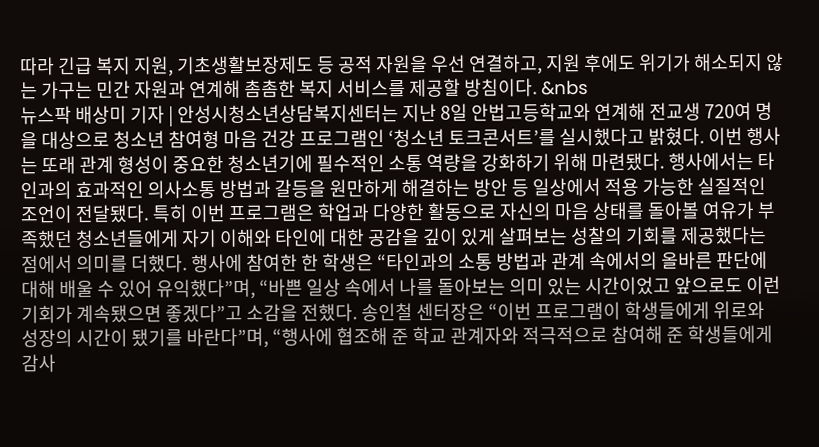따라 긴급 복지 지원, 기초생활보장제도 등 공적 자원을 우선 연결하고, 지원 후에도 위기가 해소되지 않는 가구는 민간 자원과 연계해 촘촘한 복지 서비스를 제공할 방침이다. &nbs
뉴스팍 배상미 기자 | 안성시청소년상담복지센터는 지난 8일 안법고등학교와 연계해 전교생 720여 명을 대상으로 청소년 참여형 마음 건강 프로그램인 ‘청소년 토크콘서트’를 실시했다고 밝혔다. 이번 행사는 또래 관계 형성이 중요한 청소년기에 필수적인 소통 역량을 강화하기 위해 마련됐다. 행사에서는 타인과의 효과적인 의사소통 방법과 갈등을 원만하게 해결하는 방안 등 일상에서 적용 가능한 실질적인 조언이 전달됐다. 특히 이번 프로그램은 학업과 다양한 활동으로 자신의 마음 상태를 돌아볼 여유가 부족했던 청소년들에게 자기 이해와 타인에 대한 공감을 깊이 있게 살펴보는 성찰의 기회를 제공했다는 점에서 의미를 더했다. 행사에 참여한 한 학생은 “타인과의 소통 방법과 관계 속에서의 올바른 판단에 대해 배울 수 있어 유익했다”며, “바쁜 일상 속에서 나를 돌아보는 의미 있는 시간이었고 앞으로도 이런 기회가 계속됐으면 좋겠다”고 소감을 전했다. 송인철 센터장은 “이번 프로그램이 학생들에게 위로와 성장의 시간이 됐기를 바란다”며, “행사에 협조해 준 학교 관계자와 적극적으로 참여해 준 학생들에게 감사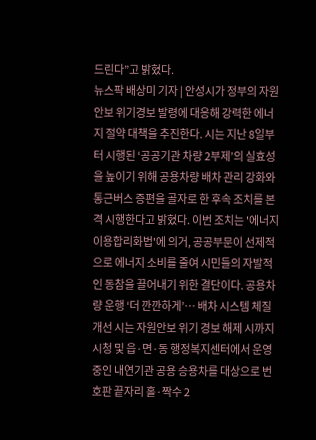드린다”고 밝혔다.
뉴스팍 배상미 기자 | 안성시가 정부의 자원안보 위기경보 발령에 대응해 강력한 에너지 절약 대책을 추진한다. 시는 지난 8일부터 시행된 ‘공공기관 차량 2부제’의 실효성을 높이기 위해 공용차량 배차 관리 강화와 통근버스 증편을 골자로 한 후속 조치를 본격 시행한다고 밝혔다. 이번 조치는 '에너지이용합리화법'에 의거, 공공부문이 선제적으로 에너지 소비를 줄여 시민들의 자발적인 동참을 끌어내기 위한 결단이다. 공용차량 운행 ‘더 깐깐하게’… 배차 시스템 체질 개선 시는 자원안보 위기 경보 해제 시까지 시청 및 읍·면·동 행정복지센터에서 운영 중인 내연기관 공용 승용차를 대상으로 번호판 끝자리 홀·짝수 2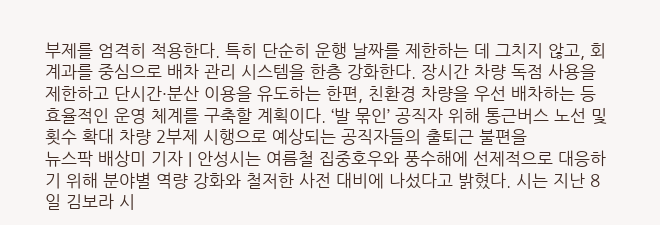부제를 엄격히 적용한다. 특히 단순히 운행 날짜를 제한하는 데 그치지 않고, 회계과를 중심으로 배차 관리 시스템을 한층 강화한다. 장시간 차량 독점 사용을 제한하고 단시간·분산 이용을 유도하는 한편, 친환경 차량을 우선 배차하는 등 효율적인 운영 체계를 구축할 계획이다. ‘발 묶인’ 공직자 위해 통근버스 노선 및 횟수 확대 차량 2부제 시행으로 예상되는 공직자들의 출퇴근 불편을
뉴스팍 배상미 기자 | 안성시는 여름철 집중호우와 풍수해에 선제적으로 대응하기 위해 분야별 역량 강화와 철저한 사전 대비에 나섰다고 밝혔다. 시는 지난 8일 김보라 시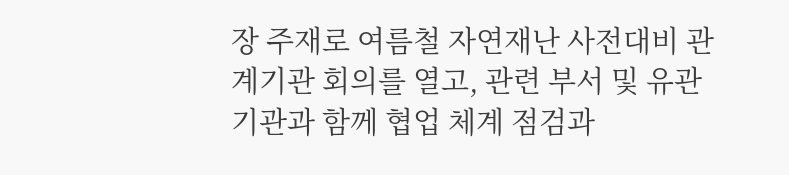장 주재로 여름철 자연재난 사전대비 관계기관 회의를 열고, 관련 부서 및 유관 기관과 함께 협업 체계 점검과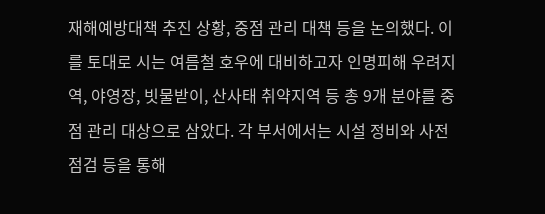재해예방대책 추진 상황, 중점 관리 대책 등을 논의했다. 이를 토대로 시는 여름철 호우에 대비하고자 인명피해 우려지역, 야영장, 빗물받이, 산사태 취약지역 등 총 9개 분야를 중점 관리 대상으로 삼았다. 각 부서에서는 시설 정비와 사전 점검 등을 통해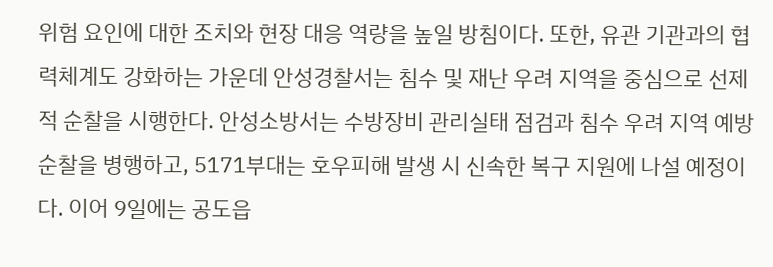위험 요인에 대한 조치와 현장 대응 역량을 높일 방침이다. 또한, 유관 기관과의 협력체계도 강화하는 가운데 안성경찰서는 침수 및 재난 우려 지역을 중심으로 선제적 순찰을 시행한다. 안성소방서는 수방장비 관리실태 점검과 침수 우려 지역 예방 순찰을 병행하고, 5171부대는 호우피해 발생 시 신속한 복구 지원에 나설 예정이다. 이어 9일에는 공도읍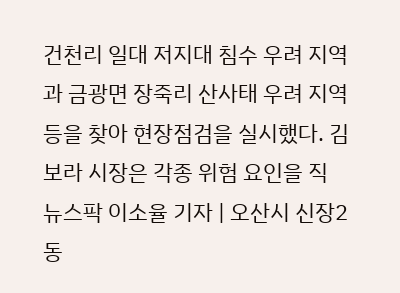건천리 일대 저지대 침수 우려 지역과 금광면 장죽리 산사태 우려 지역 등을 찾아 현장점검을 실시했다. 김보라 시장은 각종 위험 요인을 직
뉴스팍 이소율 기자 | 오산시 신장2동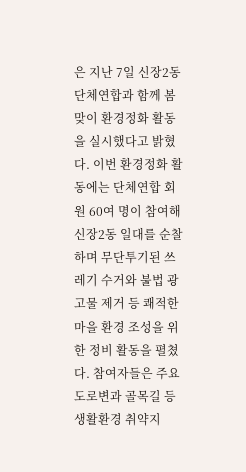은 지난 7일 신장2동 단체연합과 함께 봄맞이 환경정화 활동을 실시했다고 밝혔다. 이번 환경정화 활동에는 단체연합 회원 60여 명이 참여해 신장2동 일대를 순찰하며 무단투기된 쓰레기 수거와 불법 광고물 제거 등 쾌적한 마을 환경 조성을 위한 정비 활동을 펼쳤다. 참여자들은 주요 도로변과 골목길 등 생활환경 취약지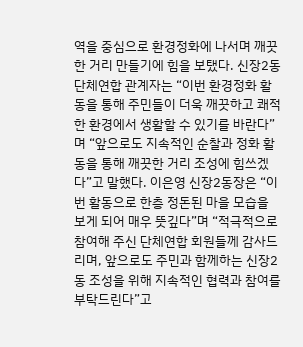역을 중심으로 환경정화에 나서며 깨끗한 거리 만들기에 힘을 보탰다. 신장2동 단체연합 관계자는 “이번 환경정화 활동을 통해 주민들이 더욱 깨끗하고 쾌적한 환경에서 생활할 수 있기를 바란다”며 “앞으로도 지속적인 순찰과 정화 활동을 통해 깨끗한 거리 조성에 힘쓰겠다”고 말했다. 이은영 신장2동장은 “이번 활동으로 한층 정돈된 마을 모습을 보게 되어 매우 뜻깊다”며 “적극적으로 참여해 주신 단체연합 회원들께 감사드리며, 앞으로도 주민과 함께하는 신장2동 조성을 위해 지속적인 협력과 참여를 부탁드린다”고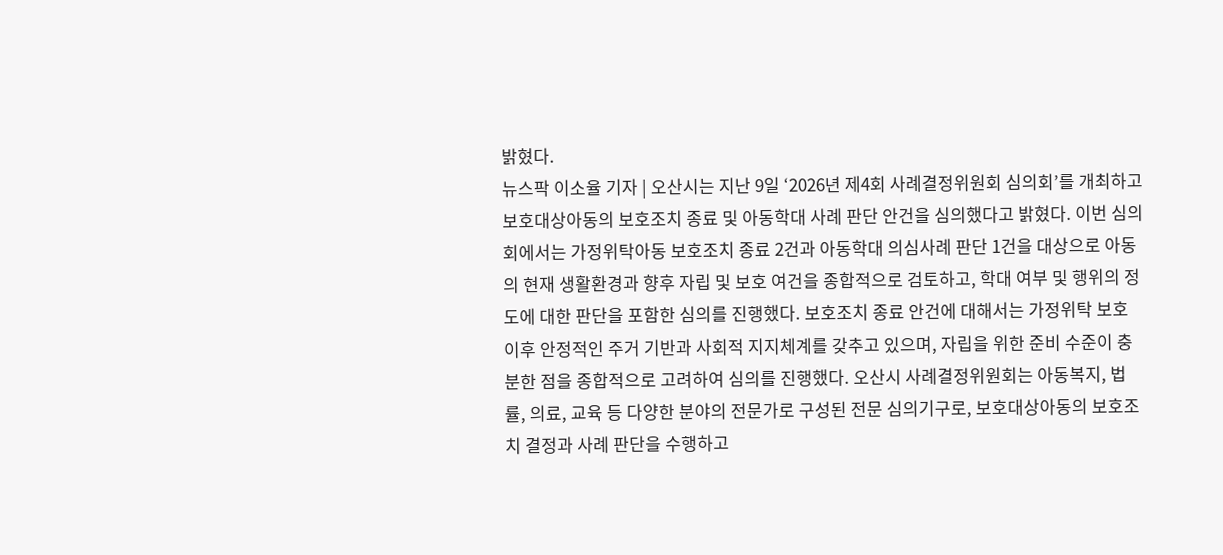밝혔다.
뉴스팍 이소율 기자 | 오산시는 지난 9일 ‘2026년 제4회 사례결정위원회 심의회’를 개최하고 보호대상아동의 보호조치 종료 및 아동학대 사례 판단 안건을 심의했다고 밝혔다. 이번 심의회에서는 가정위탁아동 보호조치 종료 2건과 아동학대 의심사례 판단 1건을 대상으로 아동의 현재 생활환경과 향후 자립 및 보호 여건을 종합적으로 검토하고, 학대 여부 및 행위의 정도에 대한 판단을 포함한 심의를 진행했다. 보호조치 종료 안건에 대해서는 가정위탁 보호 이후 안정적인 주거 기반과 사회적 지지체계를 갖추고 있으며, 자립을 위한 준비 수준이 충분한 점을 종합적으로 고려하여 심의를 진행했다. 오산시 사례결정위원회는 아동복지, 법률, 의료, 교육 등 다양한 분야의 전문가로 구성된 전문 심의기구로, 보호대상아동의 보호조치 결정과 사례 판단을 수행하고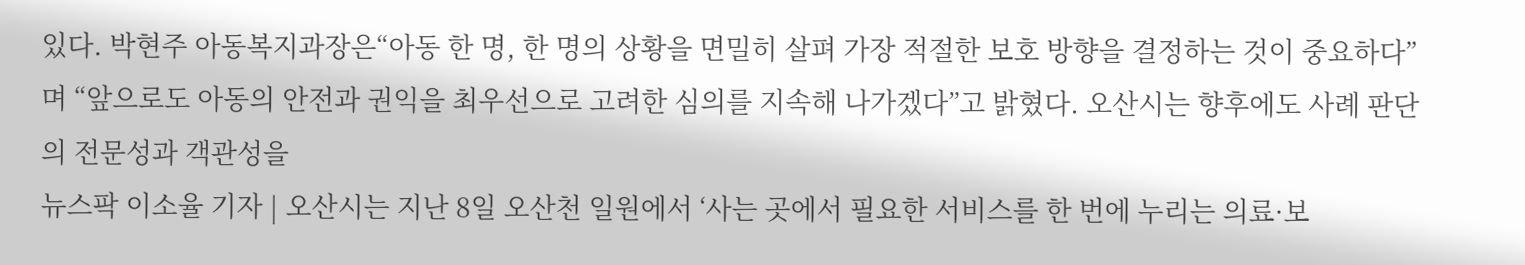있다. 박현주 아동복지과장은“아동 한 명, 한 명의 상황을 면밀히 살펴 가장 적절한 보호 방향을 결정하는 것이 중요하다”며 “앞으로도 아동의 안전과 권익을 최우선으로 고려한 심의를 지속해 나가겠다”고 밝혔다. 오산시는 향후에도 사례 판단의 전문성과 객관성을
뉴스팍 이소율 기자 | 오산시는 지난 8일 오산천 일원에서 ‘사는 곳에서 필요한 서비스를 한 번에 누리는 의료·보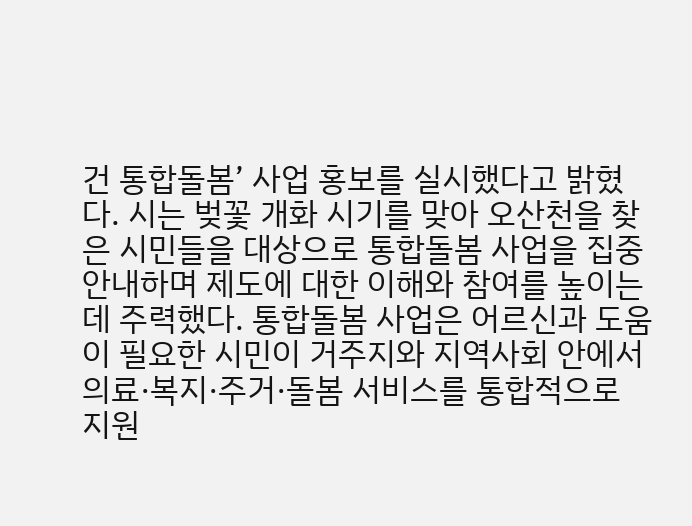건 통합돌봄’ 사업 홍보를 실시했다고 밝혔다. 시는 벚꽃 개화 시기를 맞아 오산천을 찾은 시민들을 대상으로 통합돌봄 사업을 집중 안내하며 제도에 대한 이해와 참여를 높이는 데 주력했다. 통합돌봄 사업은 어르신과 도움이 필요한 시민이 거주지와 지역사회 안에서 의료·복지·주거·돌봄 서비스를 통합적으로 지원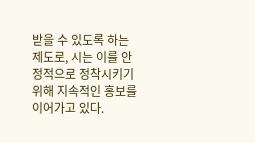받을 수 있도록 하는 제도로, 시는 이를 안정적으로 정착시키기 위해 지속적인 홍보를 이어가고 있다.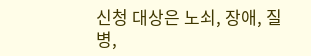신청 대상은 노쇠, 장애, 질병,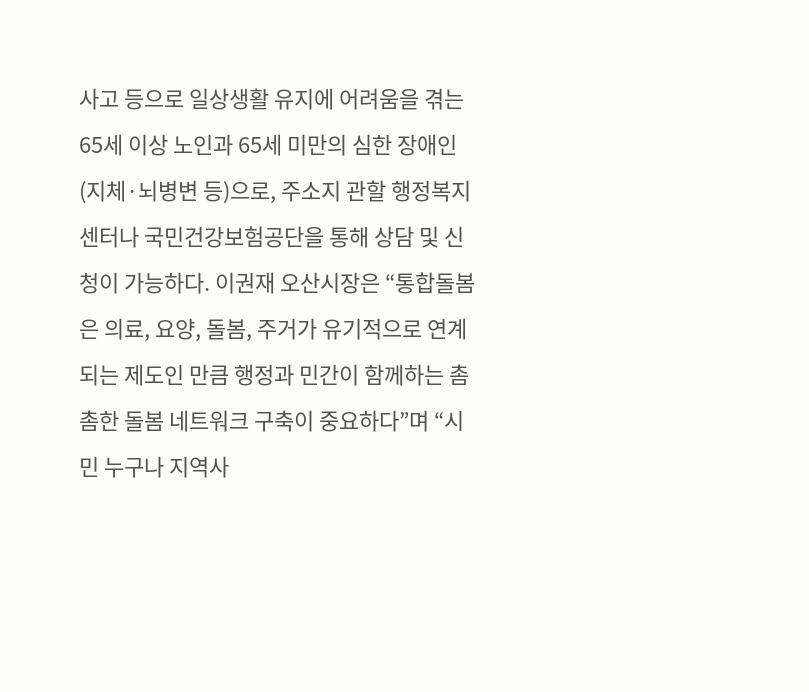사고 등으로 일상생활 유지에 어려움을 겪는 65세 이상 노인과 65세 미만의 심한 장애인(지체·뇌병변 등)으로, 주소지 관할 행정복지센터나 국민건강보험공단을 통해 상담 및 신청이 가능하다. 이권재 오산시장은 “통합돌봄은 의료, 요양, 돌봄, 주거가 유기적으로 연계되는 제도인 만큼 행정과 민간이 함께하는 촘촘한 돌봄 네트워크 구축이 중요하다”며 “시민 누구나 지역사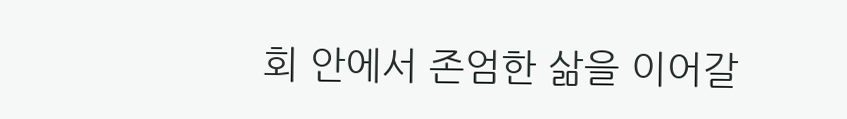회 안에서 존엄한 삶을 이어갈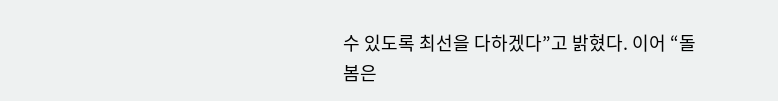수 있도록 최선을 다하겠다”고 밝혔다. 이어 “돌봄은